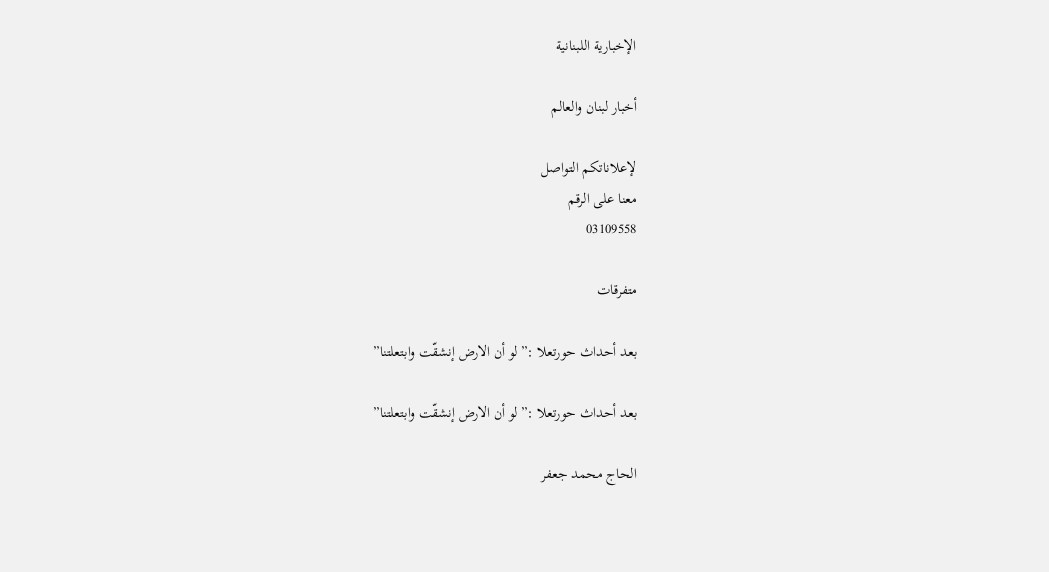الإخبارية اللبنانية

أخبار لبنان والعالم

لإعلاناتكم التواصل
معنا على الرقم
03109558

متفرقات

بعد أحداث حورتعلا :”لو أن الارض إنشقّت وابتعلتنا”

بعد أحداث حورتعلا :”لو أن الارض إنشقّت وابتعلتنا”

الحاج محمد جعفر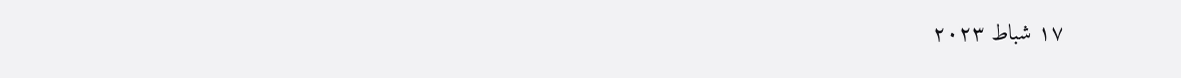١٧ شباط ٢٠٢٣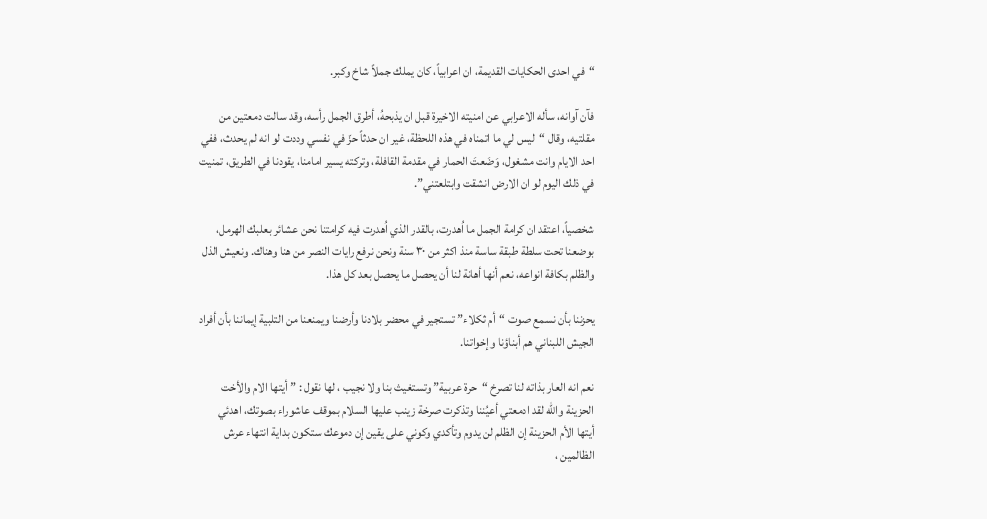“في احدى الحكايات القديمة، ان اعرابياً، كان يملك جملاً شاخ وكبر.

فآن آوانه، سأله الاعرابي عن امنيته الاخيرة قبل ان يذبحهُ، أطرق الجمل رأسه، وقد سالت دمعتين من مقلتيه، وقال “ليس لي ما اتمناه في هذه اللحظة، غير ان حدثاً حزّ في نفسي وددت لو انه لم يحدث، ففي احد الايام وانت مشغول، وَضَعتَ الحمار في مقدمة القافلة، وتركته يسير امامنا، يقودنا في الطريق، تمنيت في ذلك اليوم لو ان الارض انشقت وابتلعتني”.

شخصياً، اعتقد ان كرامة الجمل ما اُهدرت، بالقدر الذي اُهدرت فيه كرامتنا نحن عشائر بعلبك الهرمل، بوضعنا تحت سلطة طبقة ساسة منذ اكثر من ٣٠ سنة ونحن نرفع رايات النصر من هنا وهناك. ونعيش الذل والظلم بكافة انواعه، نعم أنها أهانة لنا أن يحصل ما يحصل بعد كل هذا.

يحزننا بأن نسمع صوت “أم ثكلاء” تستجير في محضر بلادنا وأرضنا ويمنعنا من التلبية إيماننا بأن أفراد الجيش اللبناني هم أبناؤنا وإخواتنا.

نعم انه العار بذاته لنا تصرخ “حرة عربية” وتستغيث بنا ولا نجيب ، لها نقول : ” أيتها الام والأخت الحزينة والله لقد ادمعتي أعيُننا وتذكرت صرخة زينب عليها السلام بموقف عاشوراء بصوتك، اهدئي  أيتها الأم الحزينة إن الظلم لن يدوم وتأكدي وكوني على يقين إن دموعك ستكون بداية انتهاء عرش الظالمين ،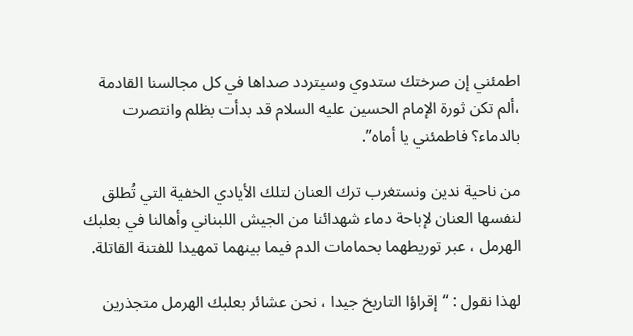اطمئني إن صرختك ستدوي وسيتردد صداها في كل مجالسنا القادمة ،ألم تكن ثورة الإمام الحسين عليه السلام قد بدأت بظلم وانتصرت بالدماء؟ فاطمئني يا أماه”.

من ناحية ندين ونستغرب ترك العنان لتلك الأيادي الخفية التي تُطلق لنفسها العنان لإباحة دماء شهدائنا من الجيش اللبناني وأهالنا في بعلبك الهرمل ، عبر توريطهما بحمامات الدم فيما بينهما تمهيدا للفتنة القاتلة.

لهذا نقول : “إقراؤا التاريخ جيدا ، نحن عشائر بعلبك الهرمل متجذرين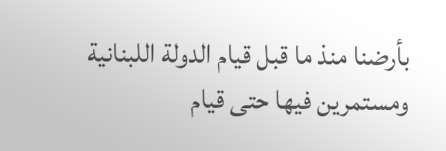بأرضنا منذ ما قبل قيام الدولة اللبنانية ومستمرين فيها حتى قيام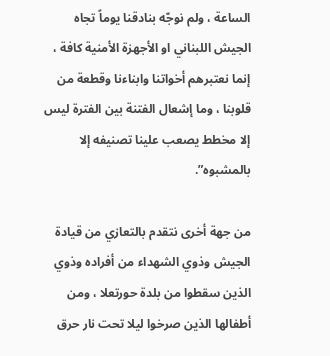الساعة ، ولم نوجّه بنادقنا يوماً تجاه الجيش اللبناني او الأجهزة الأمنية كافة ، إنما نعتبرهم أخواتنا وابناءنا وقطعة من قلوبنا ، وما إشعال الفتنة بين الفترة ليس إلا مخطط يصعب علينا تصنيفه إلا بالمشبوه”.

من جهة أخرى نتقدم بالتعازي من قيادة الجيش وذوي الشهداء من أفراده وذوي الذين سقطوا من بلدة حورتعلا ، ومن أطفالها الذين صرخوا ليلا تحت نار حرق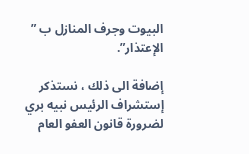البيوت وجرف المنازل ب ” الإعتذار”.

إضافة الى ذلك ، نستذكر إستشراف الرئيس نبيه بري لضرورة قانون العفو العام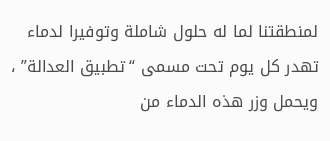لمنطقتنا لما له حلول شاملة وتوفيرا لدماء تهدر كل يوم تحت مسمى “تطبيق العدالة” ، ويحمل وزر هذه الدماء من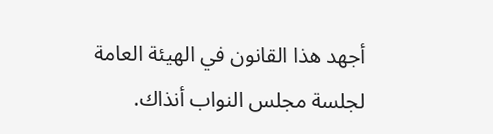أجهد هذا القانون في الهيئة العامة لجلسة مجلس النواب أنذاك.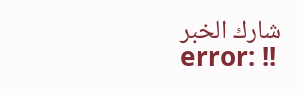شارك الخبر
error: !!